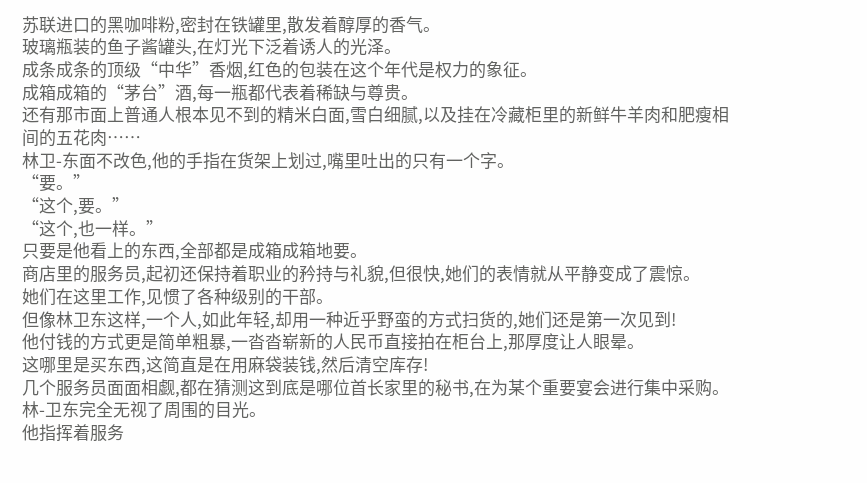苏联进口的黑咖啡粉,密封在铁罐里,散发着醇厚的香气。
玻璃瓶装的鱼子酱罐头,在灯光下泛着诱人的光泽。
成条成条的顶级“中华”香烟,红色的包装在这个年代是权力的象征。
成箱成箱的“茅台”酒,每一瓶都代表着稀缺与尊贵。
还有那市面上普通人根本见不到的精米白面,雪白细腻,以及挂在冷藏柜里的新鲜牛羊肉和肥瘦相间的五花肉……
林卫-东面不改色,他的手指在货架上划过,嘴里吐出的只有一个字。
“要。”
“这个,要。”
“这个,也一样。”
只要是他看上的东西,全部都是成箱成箱地要。
商店里的服务员,起初还保持着职业的矜持与礼貌,但很快,她们的表情就从平静变成了震惊。
她们在这里工作,见惯了各种级别的干部。
但像林卫东这样,一个人,如此年轻,却用一种近乎野蛮的方式扫货的,她们还是第一次见到!
他付钱的方式更是简单粗暴,一沓沓崭新的人民币直接拍在柜台上,那厚度让人眼晕。
这哪里是买东西,这简直是在用麻袋装钱,然后清空库存!
几个服务员面面相觑,都在猜测这到底是哪位首长家里的秘书,在为某个重要宴会进行集中采购。
林-卫东完全无视了周围的目光。
他指挥着服务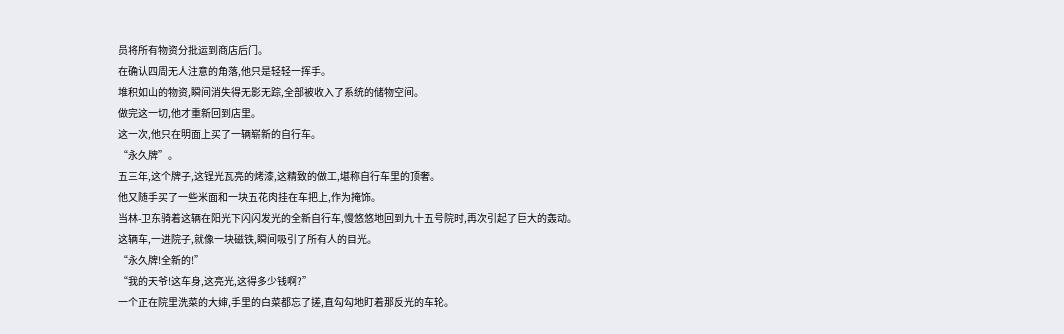员将所有物资分批运到商店后门。
在确认四周无人注意的角落,他只是轻轻一挥手。
堆积如山的物资,瞬间消失得无影无踪,全部被收入了系统的储物空间。
做完这一切,他才重新回到店里。
这一次,他只在明面上买了一辆崭新的自行车。
“永久牌”。
五三年,这个牌子,这锃光瓦亮的烤漆,这精致的做工,堪称自行车里的顶奢。
他又随手买了一些米面和一块五花肉挂在车把上,作为掩饰。
当林-卫东骑着这辆在阳光下闪闪发光的全新自行车,慢悠悠地回到九十五号院时,再次引起了巨大的轰动。
这辆车,一进院子,就像一块磁铁,瞬间吸引了所有人的目光。
“永久牌!全新的!”
“我的天爷!这车身,这亮光,这得多少钱啊?”
一个正在院里洗菜的大婶,手里的白菜都忘了搓,直勾勾地盯着那反光的车轮。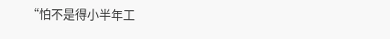“怕不是得小半年工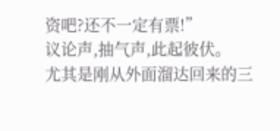资吧?还不一定有票!”
议论声,抽气声,此起彼伏。
尤其是刚从外面溜达回来的三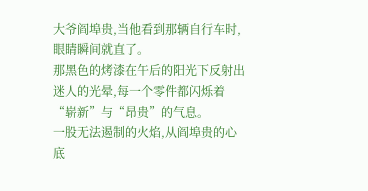大爷阎埠贵,当他看到那辆自行车时,眼睛瞬间就直了。
那黑色的烤漆在午后的阳光下反射出迷人的光晕,每一个零件都闪烁着“崭新”与“昂贵”的气息。
一股无法遏制的火焰,从阎埠贵的心底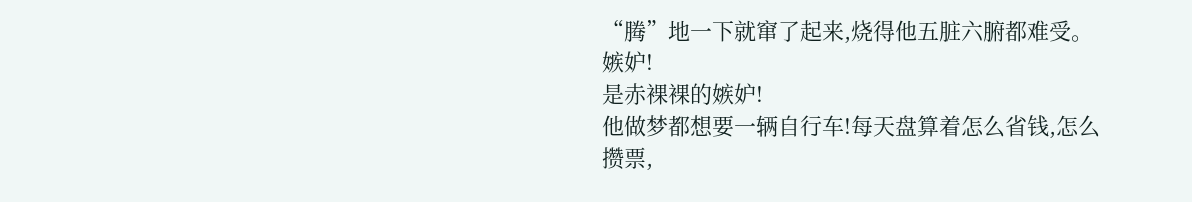“腾”地一下就窜了起来,烧得他五脏六腑都难受。
嫉妒!
是赤裸裸的嫉妒!
他做梦都想要一辆自行车!每天盘算着怎么省钱,怎么攒票,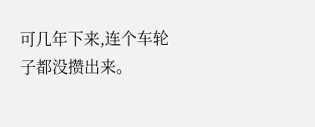可几年下来,连个车轮子都没攒出来。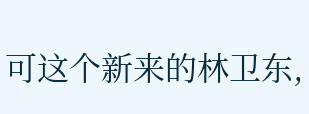可这个新来的林卫东,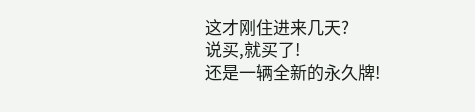这才刚住进来几天?
说买,就买了!
还是一辆全新的永久牌!